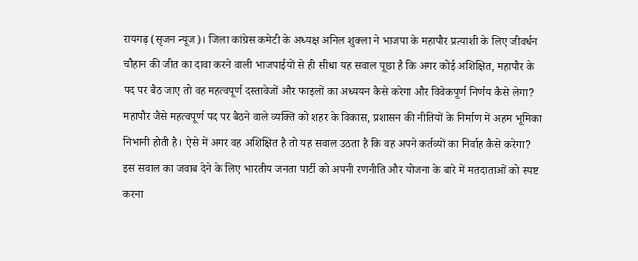रायगढ़ (सृजन न्यूज)। जिला कांग्रेस कमेटी के अध्यक्ष अनिल शुक्ला ने भाजपा के महापौर प्रत्याशी के लिए जीवर्धन चौहान की जीत का दावा करने वाली भाजपाईयों से ही सीधा यह सवाल पूछा है कि अगर कोई अशिक्षित, महापौर के पद पर बैठ जाए तो वह महत्वपूर्ण दस्तावेजों और फाइलों का अध्ययन कैसे करेगा और विवेकपूर्ण निर्णय कैसे लेगा?
महापौर जैसे महत्वपूर्ण पद पर बैठने वाले व्यक्ति को शहर के विकास, प्रशासन की नीतियों के निर्माण में अहम भूमिका निभानी होती है। ऐसे में अगर वह अशिक्षित है तो यह सवाल उठता है कि वह अपने कर्तव्यों का निर्वाह कैसे करेगा? इस सवाल का जवाब देने के लिए भारतीय जनता पार्टी को अपनी रणनीति और योजना के बारे में मतदाताओं को स्पष्ट करना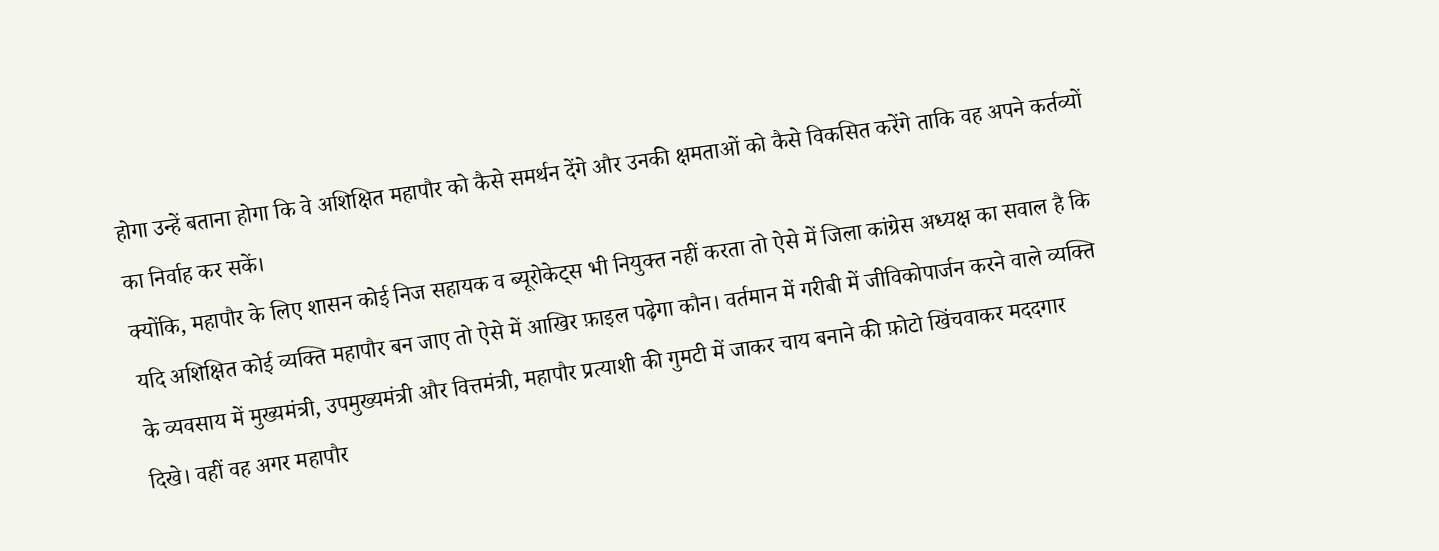होगा उन्हें बताना होगा कि वे अशिक्षित महापौर को कैसे समर्थन देंगे और उनकी क्षमताओं को कैसे विकसित करेंगे ताकि वह अपने कर्तव्यों का निर्वाह कर सकें।
क्योंकि, महापौर के लिए शासन कोई निज सहायक व ब्यूरोकेट्स भी नियुक्त नहीं करता तो ऐसे में जिला कांग्रेस अध्यक्ष का सवाल है कि यदि अशिक्षित कोई व्यक्ति महापौर बन जाए तो ऐसे में आखिर फ़ाइल पढ़ेगा कौन। वर्तमान में गरीबी में जीविकोपार्जन करने वाले व्यक्ति के व्यवसाय में मुख्यमंत्री, उपमुख्यमंत्री और वित्तमंत्री, महापौर प्रत्याशी की गुमटी में जाकर चाय बनाने की फ़ोटो खिंचवाकर मददगार दिखे। वहीं वह अगर महापौर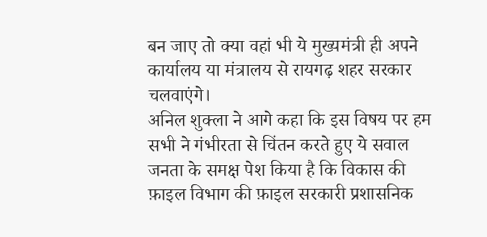बन जाए तो क्या वहां भी ये मुख्यमंत्री ही अपने कार्यालय या मंत्रालय से रायगढ़ शहर सरकार चलवाएंगे।
अनिल शुक्ला ने आगे कहा कि इस विषय पर हम सभी ने गंभीरता से चिंतन करते हुए ये सवाल जनता के समक्ष पेश किया है कि विकास की फ़ाइल विभाग की फ़ाइल सरकारी प्रशासनिक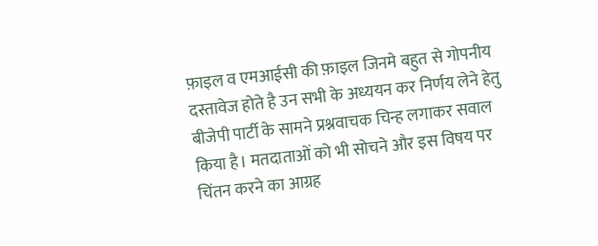फ़ाइल व एमआईसी की फ़ाइल जिनमे बहुत से गोपनीय दस्तावेज होते है उन सभी के अध्ययन कर निर्णय लेने हेतु बीजेपी पार्टी के सामने प्रश्नवाचक चिन्ह लगाकर सवाल किया है। मतदाताओं को भी सोचने और इस विषय पर चिंतन करने का आग्रह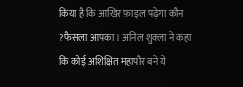किया है कि आखिर फ़ाइल पढ़ेगा कौन ?फैसला आपका। अनिल शुक्ला ने कहा कि कोई अशिक्षित महापौर बने ये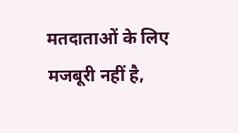मतदाताओं के लिए मजबूरी नहीं है,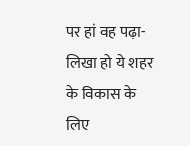पर हां वह पढ़ा-लिखा हो ये शहर के विकास के लिए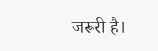जरूरी है।